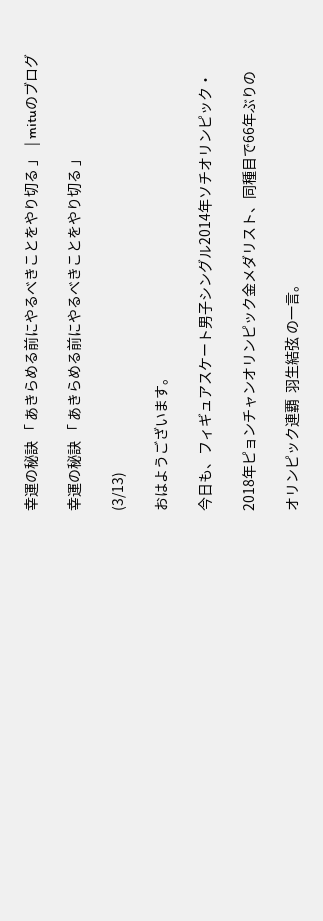幸運の秘訣 「 あきらめる前にやるべきことをやり切る 」  | mituのブログ

幸運の秘訣 「 あきらめる前にやるべきことをやり切る 」

(3/13)

おはようございます。

今日も、フィギュアスケート男子シングル2014年ソチオリンピック・

2018年ピョンチャンオリンピック金メダリスト、同種目で66年ぶりの

オリンピック連覇  羽生結弦 の一言。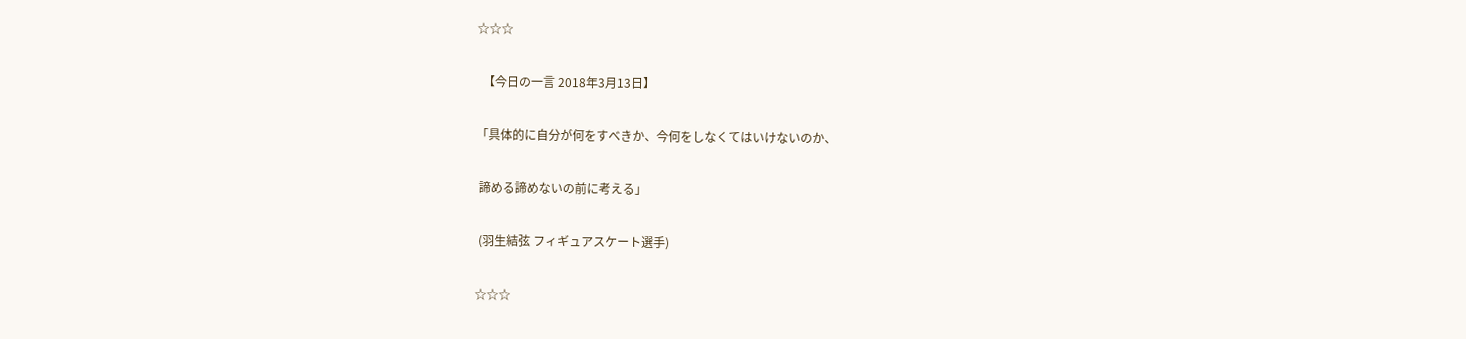☆☆☆

  【今日の一言 2018年3月13日】

「具体的に自分が何をすべきか、今何をしなくてはいけないのか、

 諦める諦めないの前に考える」

 (羽生結弦 フィギュアスケート選手)

☆☆☆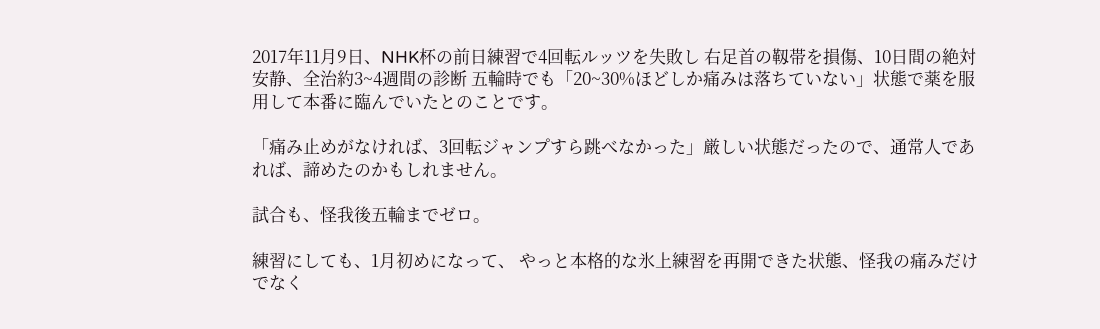2017年11月9日、NHK杯の前日練習で4回転ルッツを失敗し 右足首の靱帯を損傷、10日間の絶対安静、全治約3~4週間の診断 五輪時でも「20~30%ほどしか痛みは落ちていない」状態で薬を服用して本番に臨んでいたとのことです。

「痛み止めがなければ、3回転ジャンプすら跳べなかった」厳しい状態だったので、通常人であれば、諦めたのかもしれません。

試合も、怪我後五輪までゼロ。

練習にしても、1月初めになって、 やっと本格的な氷上練習を再開できた状態、怪我の痛みだけでなく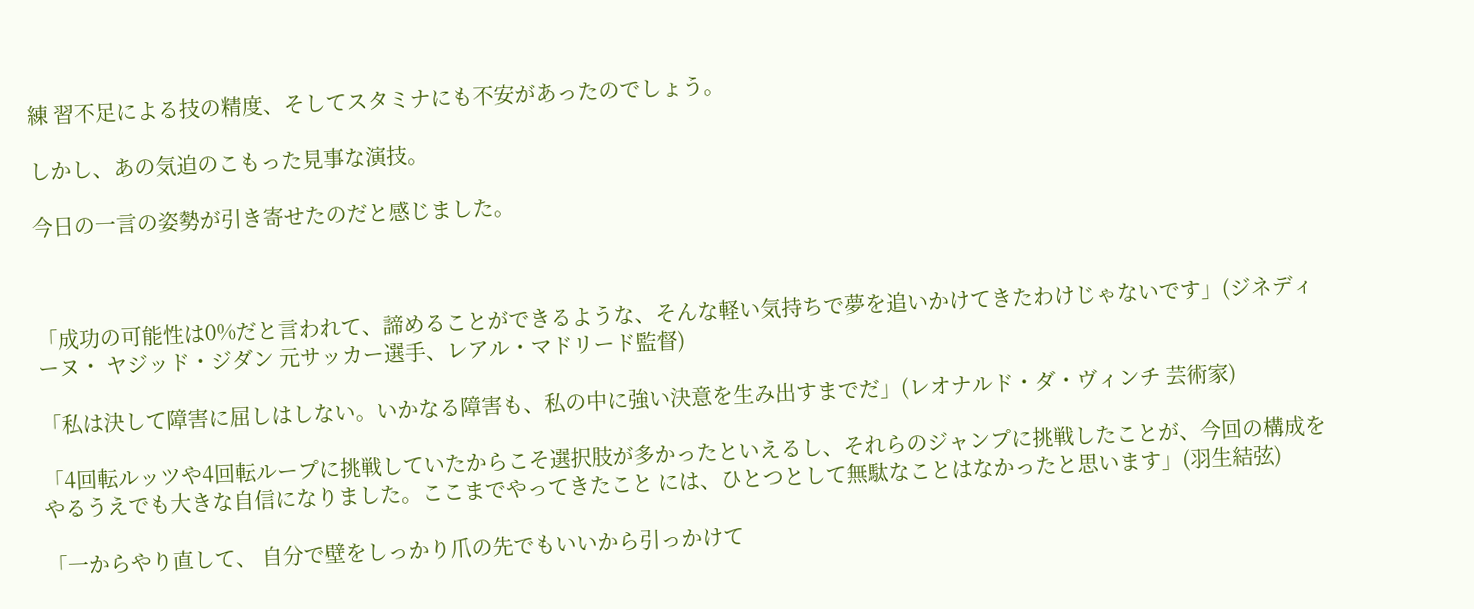練 習不足による技の精度、そしてスタミナにも不安があったのでしょう。

しかし、あの気迫のこもった見事な演技。

今日の一言の姿勢が引き寄せたのだと感じました。



「成功の可能性は0%だと言われて、諦めることができるような、そんな軽い気持ちで夢を追いかけてきたわけじゃないです」(ジネディーヌ・ ヤジッド・ジダン 元サッカー選手、レアル・マドリード監督)

「私は決して障害に屈しはしない。いかなる障害も、私の中に強い決意を生み出すまでだ」(レオナルド・ダ・ヴィンチ 芸術家)

「4回転ルッツや4回転ループに挑戦していたからこそ選択肢が多かったといえるし、それらのジャンプに挑戦したことが、今回の構成をやるうえでも大きな自信になりました。ここまでやってきたこと には、ひとつとして無駄なことはなかったと思います」(羽生結弦)

「一からやり直して、 自分で壁をしっかり爪の先でもいいから引っかけて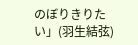のぼりきりたい」(羽生結弦)